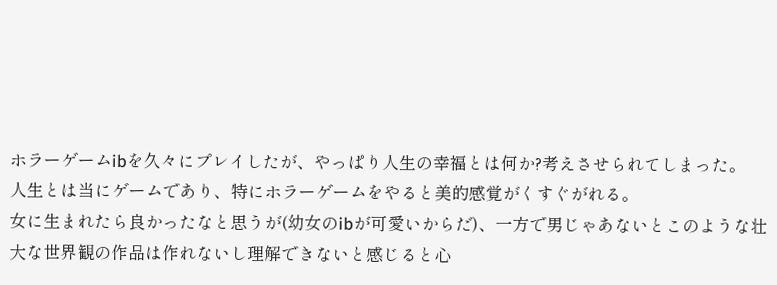ホラーゲームibを久々にプレイしたが、やっぱり人生の幸福とは何か?考えさせられてしまった。
人生とは当にゲームであり、特にホラーゲームをやると美的感覚がくすぐがれる。
女に生まれたら良かったなと思うが(幼女のibが可愛いからだ)、一方で男じゃあないとこのような壮大な世界観の作品は作れないし理解できないと感じると心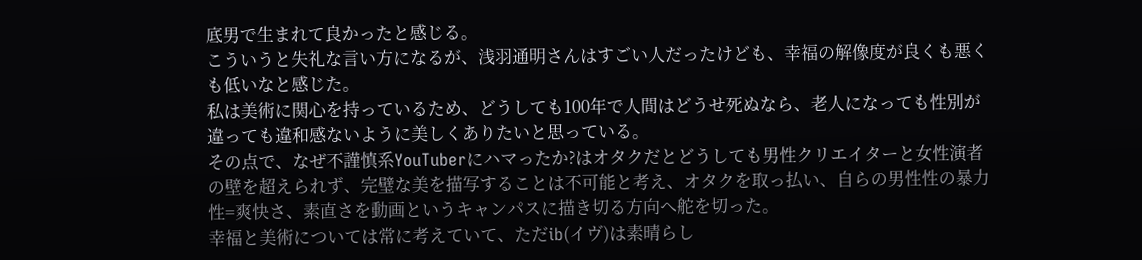底男で生まれて良かったと感じる。
こういうと失礼な言い方になるが、浅羽通明さんはすごい人だったけども、幸福の解像度が良くも悪くも低いなと感じた。
私は美術に関心を持っているため、どうしても100年で人間はどうせ死ぬなら、老人になっても性別が違っても違和感ないように美しくありたいと思っている。
その点で、なぜ不謹慎系YouTuberにハマったか?はオタクだとどうしても男性クリエイターと女性演者の壁を超えられず、完璧な美を描写することは不可能と考え、オタクを取っ払い、自らの男性性の暴力性=爽快さ、素直さを動画というキャンパスに描き切る方向へ舵を切った。
幸福と美術については常に考えていて、ただib(イヴ)は素晴らし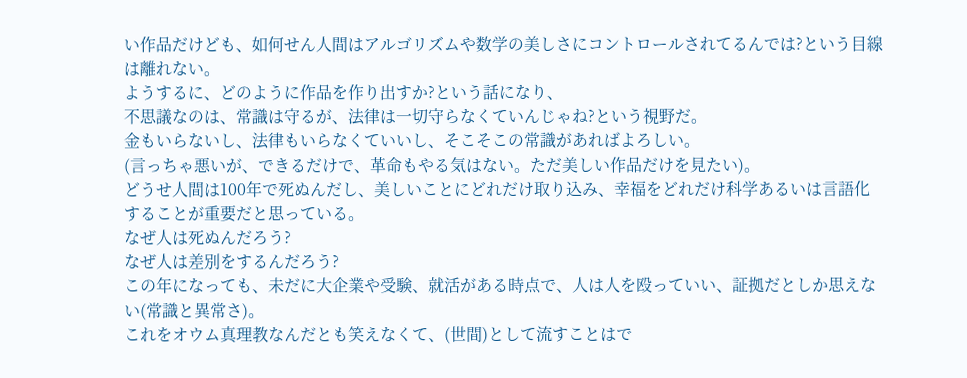い作品だけども、如何せん人間はアルゴリズムや数学の美しさにコントロールされてるんでは?という目線は離れない。
ようするに、どのように作品を作り出すか?という話になり、
不思議なのは、常識は守るが、法律は一切守らなくていんじゃね?という視野だ。
金もいらないし、法律もいらなくていいし、そこそこの常識があればよろしい。
(言っちゃ悪いが、できるだけで、革命もやる気はない。ただ美しい作品だけを見たい)。
どうせ人間は100年で死ぬんだし、美しいことにどれだけ取り込み、幸福をどれだけ科学あるいは言語化することが重要だと思っている。
なぜ人は死ぬんだろう?
なぜ人は差別をするんだろう?
この年になっても、未だに大企業や受験、就活がある時点で、人は人を殴っていい、証拠だとしか思えない(常識と異常さ)。
これをオウム真理教なんだとも笑えなくて、(世間)として流すことはで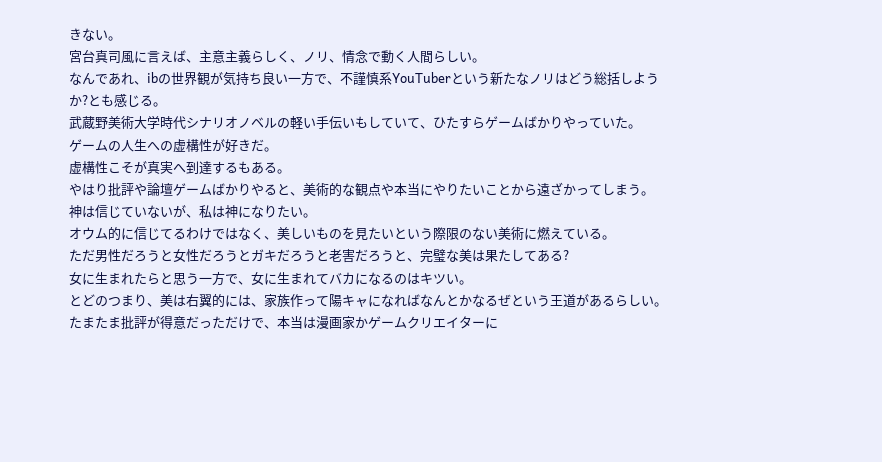きない。
宮台真司風に言えば、主意主義らしく、ノリ、情念で動く人間らしい。
なんであれ、ibの世界観が気持ち良い一方で、不謹慎系YouTuberという新たなノリはどう総括しようか?とも感じる。
武蔵野美術大学時代シナリオノベルの軽い手伝いもしていて、ひたすらゲームばかりやっていた。
ゲームの人生への虚構性が好きだ。
虚構性こそが真実へ到達するもある。
やはり批評や論壇ゲームばかりやると、美術的な観点や本当にやりたいことから遠ざかってしまう。
神は信じていないが、私は神になりたい。
オウム的に信じてるわけではなく、美しいものを見たいという際限のない美術に燃えている。
ただ男性だろうと女性だろうとガキだろうと老害だろうと、完璧な美は果たしてある?
女に生まれたらと思う一方で、女に生まれてバカになるのはキツい。
とどのつまり、美は右翼的には、家族作って陽キャになればなんとかなるぜという王道があるらしい。
たまたま批評が得意だっただけで、本当は漫画家かゲームクリエイターに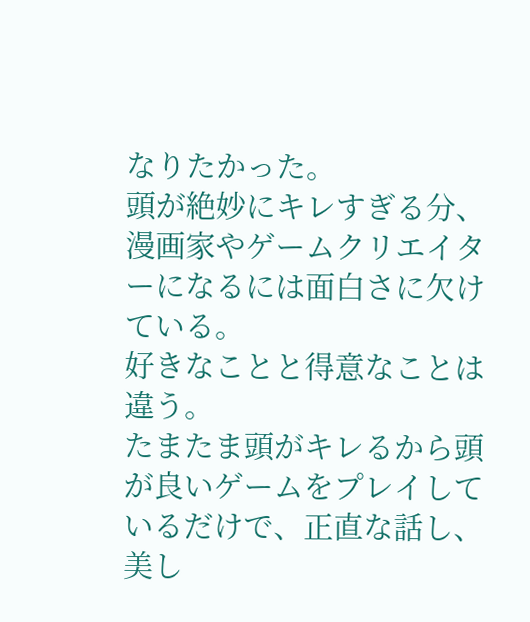なりたかった。
頭が絶妙にキレすぎる分、漫画家やゲームクリエイターになるには面白さに欠けている。
好きなことと得意なことは違う。
たまたま頭がキレるから頭が良いゲームをプレイしているだけで、正直な話し、美し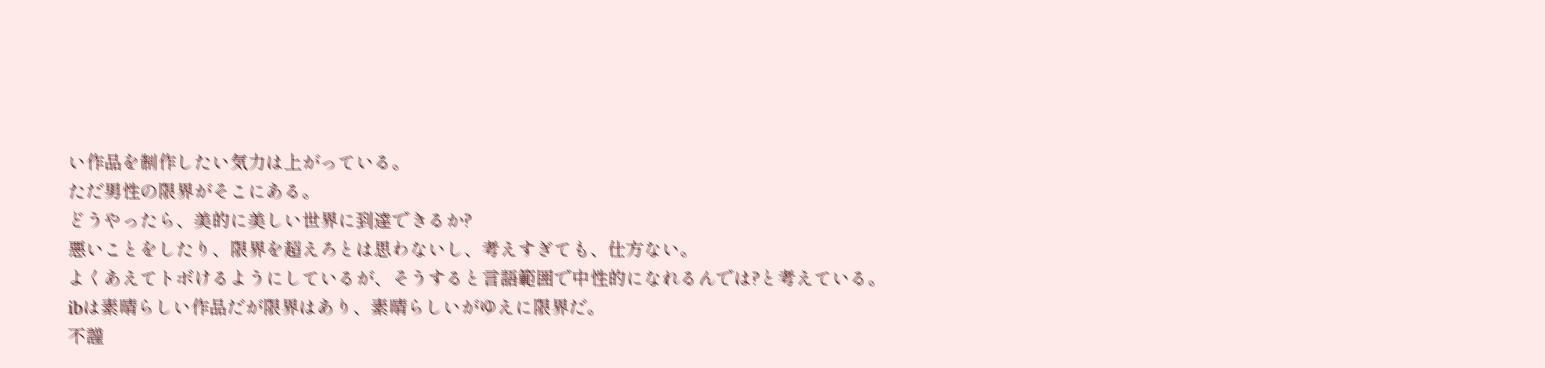い作品を制作したい気力は上がっている。
ただ男性の限界がそこにある。
どうやったら、美的に美しい世界に到達できるか?
悪いことをしたり、限界を超えろとは思わないし、考えすぎても、仕方ない。
よくあえてトボけるようにしているが、そうすると言語範囲で中性的になれるんでは?と考えている。
ibは素晴らしい作品だが限界はあり、素晴らしいがゆえに限界だ。
不謹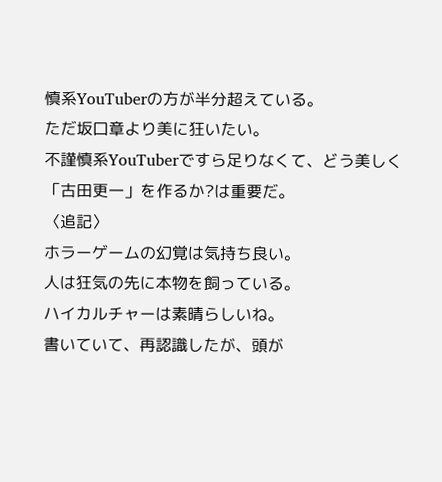慎系YouTuberの方が半分超えている。
ただ坂口章より美に狂いたい。
不謹慎系YouTuberですら足りなくて、どう美しく「古田更一」を作るか?は重要だ。
〈追記〉
ホラーゲームの幻覚は気持ち良い。
人は狂気の先に本物を飼っている。
ハイカルチャーは素晴らしいね。
書いていて、再認識したが、頭が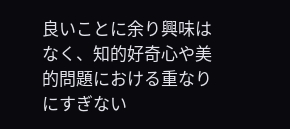良いことに余り興味はなく、知的好奇心や美的問題における重なりにすぎない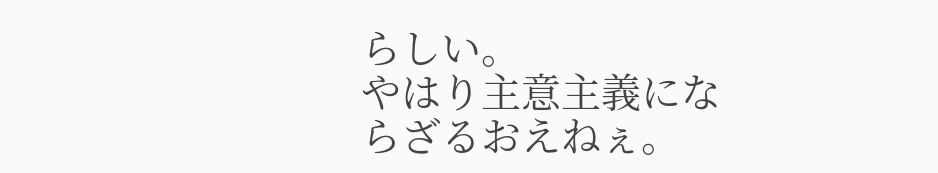らしい。
やはり主意主義にならざるおえねぇ。